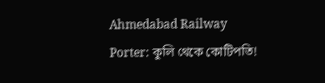Ahmedabad Railway Porter: কুলি থেকে কোটিপতি!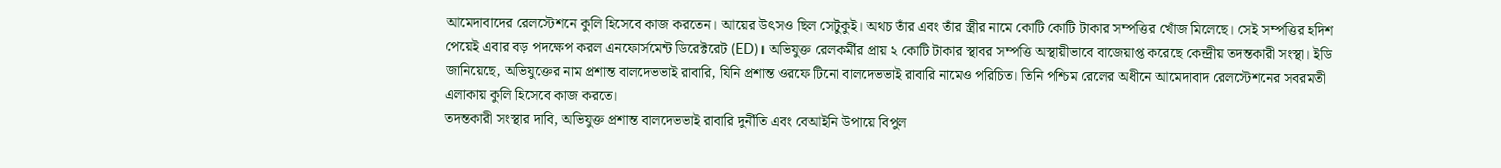আমেদাবাদের রেলস্টেশনে কুলি হিসেবে কাজ করতেন। আয়ের উৎসও ছিল সেটুকুই। অথচ তাঁর এবং তাঁর স্ত্রীর নামে কোটি কোটি টাকার সম্পত্তির খোঁজ মিলেছে। সেই সম্পত্তির হদিশ পেয়েই এবার বড় পদক্ষেপ করল এনফোর্সমেন্ট ডিরেক্টরেট (ED)। অভিযুক্ত রেলকর্মীর প্রায় ২ কোটি টাকার স্থাবর সম্পত্তি অস্থায়ীভাবে বাজেয়াপ্ত করেছে কেন্দ্রীয় তদন্তকারী সংস্থা। ইডি জানিয়েছে, অভিযুক্তের নাম প্রশান্ত বালদেভভাই রাবারি, যিনি প্রশান্ত ওরফে টিনো বালদেভভাই রাবারি নামেও পরিচিত। তিনি পশ্চিম রেলের অধীনে আমেদাবাদ রেলস্টেশনের সবরমতী এলাকায় কুলি হিসেবে কাজ করতে।
তদন্তকারী সংস্থার দাবি, অভিযুক্ত প্রশান্ত বালদেভভাই রাবারি দুর্নীতি এবং বেআইনি উপায়ে বিপুল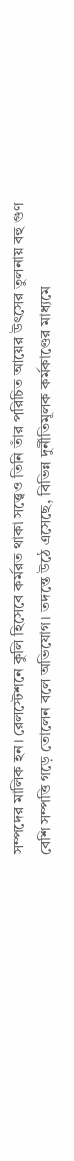সম্পদের মালিক হন। রেলস্টেশনে কুলি হিসেবে কর্মরত থাকা সত্ত্বেও তিনি তাঁর পরিচিত আয়ের উৎসের তুলনায় বহু গুণ বেশি সম্পত্তি গড়ে তোলেন বলে অভিযোগ। তদন্তে উঠে এসেছে, বিভিন্ন দুর্নীতিমূলক কর্মকাণ্ডের মাধ্যমে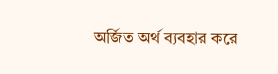অর্জিত অর্থ ব্যবহার করে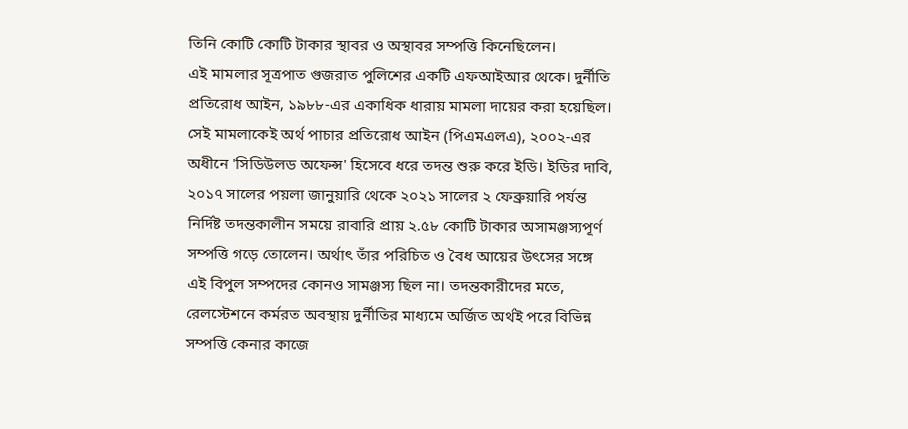তিনি কোটি কোটি টাকার স্থাবর ও অস্থাবর সম্পত্তি কিনেছিলেন।
এই মামলার সূত্রপাত গুজরাত পুলিশের একটি এফআইআর থেকে। দুর্নীতি প্রতিরোধ আইন, ১৯৮৮-এর একাধিক ধারায় মামলা দায়ের করা হয়েছিল। সেই মামলাকেই অর্থ পাচার প্রতিরোধ আইন (পিএমএলএ), ২০০২-এর অধীনে 'সিডিউলড অফেন্স' হিসেবে ধরে তদন্ত শুরু করে ইডি। ইডির দাবি, ২০১৭ সালের পয়লা জানুয়ারি থেকে ২০২১ সালের ২ ফেব্রুয়ারি পর্যন্ত নির্দিষ্ট তদন্তকালীন সময়ে রাবারি প্রায় ২.৫৮ কোটি টাকার অসামঞ্জস্যপূর্ণ সম্পত্তি গড়ে তোলেন। অর্থাৎ তাঁর পরিচিত ও বৈধ আয়ের উৎসের সঙ্গে এই বিপুল সম্পদের কোনও সামঞ্জস্য ছিল না। তদন্তকারীদের মতে, রেলস্টেশনে কর্মরত অবস্থায় দুর্নীতির মাধ্যমে অর্জিত অর্থই পরে বিভিন্ন সম্পত্তি কেনার কাজে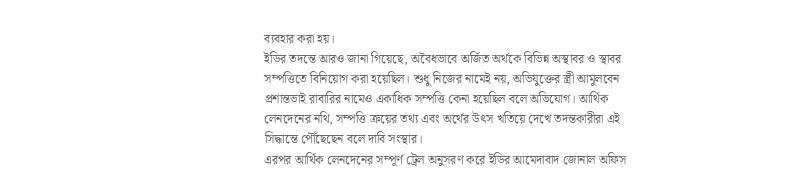ব্যবহার করা হয়।
ইডির তদন্তে আরও জানা গিয়েছে, অবৈধভাবে অর্জিত অর্থকে বিভিন্ন অস্থাবর ও স্থাবর সম্পত্তিতে বিনিয়োগ করা হয়েছিল। শুধু নিজের নামেই নয়, অভিযুক্তের স্ত্রী আমুলবেন প্রশান্তভাই রাবারির নামেও একাধিক সম্পত্তি কেনা হয়েছিল বলে অভিযোগ। আর্থিক লেনদেনের নথি, সম্পত্তি ক্রয়ের তথ্য এবং অর্থের উৎস খতিয়ে দেখে তদন্তকারীরা এই সিদ্ধান্তে পৌঁছেছেন বলে দাবি সংস্থার।
এরপর আর্থিক লেনদেনের সম্পূর্ণ ট্রেল অনুসরণ করে ইডির আমেদাবাদ জোনাল অফিস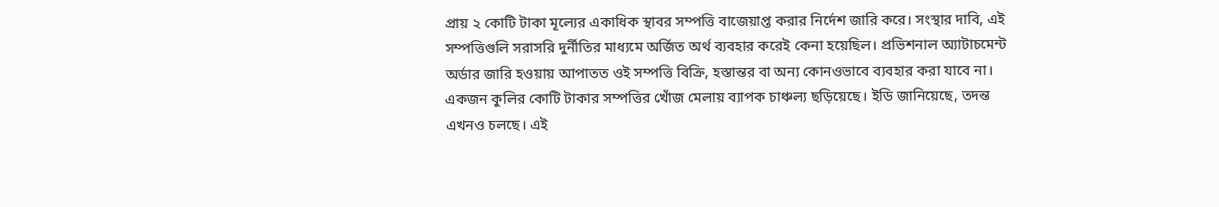প্রায় ২ কোটি টাকা মূল্যের একাধিক স্থাবর সম্পত্তি বাজেয়াপ্ত করার নির্দেশ জারি করে। সংস্থার দাবি, এই সম্পত্তিগুলি সরাসরি দুর্নীতির মাধ্যমে অর্জিত অর্থ ব্যবহার করেই কেনা হয়েছিল। প্রভিশনাল অ্যাটাচমেন্ট অর্ডার জারি হওয়ায় আপাতত ওই সম্পত্তি বিক্রি, হস্তান্তর বা অন্য কোনওভাবে ব্যবহার করা যাবে না।
একজন কুলির কোটি টাকার সম্পত্তির খোঁজ মেলায় ব্যাপক চাঞ্চল্য ছড়িয়েছে। ইডি জানিয়েছে, তদন্ত এখনও চলছে। এই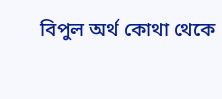বিপুল অর্থ কোথা থেকে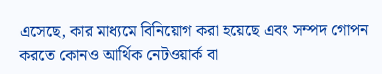এসেছে, কার মাধ্যমে বিনিয়োগ করা হয়েছে এবং সম্পদ গোপন করতে কোনও আর্থিক নেটওয়ার্ক বা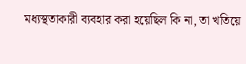মধ্যস্থতাকারী ব্যবহার করা হয়েছিল কি না, তা খতিয়ে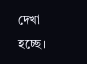দেখা হচ্ছে।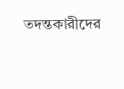তদন্তকারীদের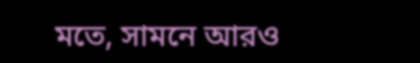মতে, সামনে আরও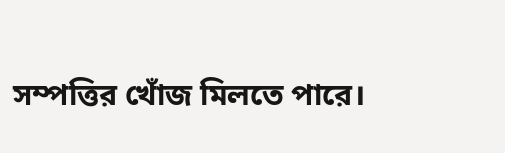সম্পত্তির খোঁজ মিলতে পারে।